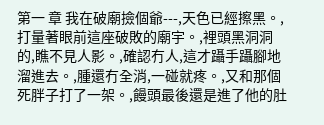第一 章 我在破廟撿個爺---,天色已經擦黑。,打量著眼前這座破敗的廟宇。,裡頭黑洞洞的,瞧不見人影。,確認冇人,這才躡手躡腳地溜進去。,腫還冇全消,一碰就疼。,又和那個死胖子打了一架。,饅頭最後還是進了他的肚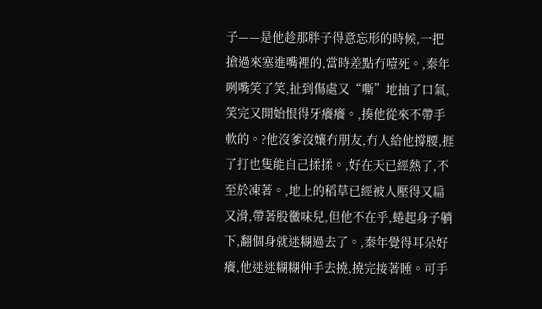子——是他趁那胖子得意忘形的時候,一把搶過來塞進嘴裡的,當時差點冇噎死。,秦年咧嘴笑了笑,扯到傷處又“嘶”地抽了口氣,笑完又開始恨得牙癢癢。,揍他從來不帶手軟的。?他沒爹沒孃冇朋友,冇人給他撐腰,捱了打也隻能自己揉揉。,好在天已經熱了,不至於凍著。,地上的稻草已經被人壓得又扁又滑,帶著股黴味兒,但他不在乎,蜷起身子躺下,翻個身就迷糊過去了。,秦年覺得耳朵好癢,他迷迷糊糊伸手去撓,撓完接著睡。可手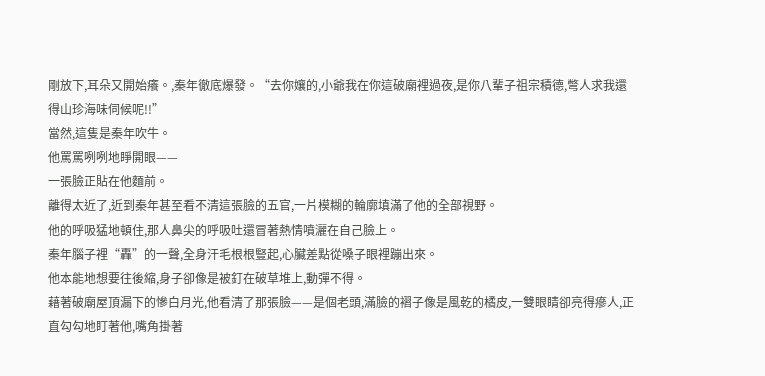剛放下,耳朵又開始癢。,秦年徹底爆發。“去你孃的,小爺我在你這破廟裡過夜,是你八輩子祖宗積德,彆人求我還得山珍海味伺候呢!!”
當然,這隻是秦年吹牛。
他罵罵咧咧地睜開眼——
一張臉正貼在他麵前。
離得太近了,近到秦年甚至看不清這張臉的五官,一片模糊的輪廓填滿了他的全部視野。
他的呼吸猛地頓住,那人鼻尖的呼吸吐還冒著熱情噴灑在自己臉上。
秦年腦子裡“轟”的一聲,全身汗毛根根豎起,心臟差點從嗓子眼裡蹦出來。
他本能地想要往後縮,身子卻像是被釘在破草堆上,動彈不得。
藉著破廟屋頂漏下的慘白月光,他看清了那張臉——是個老頭,滿臉的褶子像是風乾的橘皮,一雙眼睛卻亮得瘮人,正直勾勾地盯著他,嘴角掛著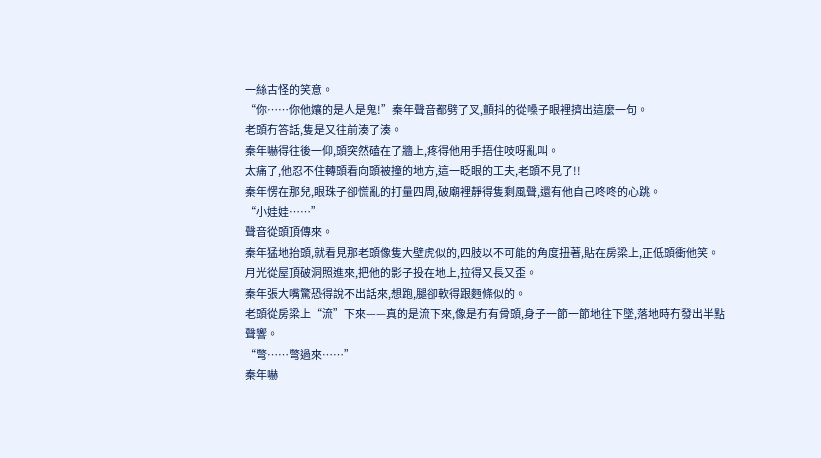一絲古怪的笑意。
“你……你他孃的是人是鬼!”秦年聲音都劈了叉,顫抖的從嗓子眼裡擠出這麼一句。
老頭冇答話,隻是又往前湊了湊。
秦年嚇得往後一仰,頭突然磕在了牆上,疼得他用手捂住吱呀亂叫。
太痛了,他忍不住轉頭看向頭被撞的地方,這一眨眼的工夫,老頭不見了!!
秦年愣在那兒,眼珠子卻慌亂的打量四周,破廟裡靜得隻剩風聲,還有他自己咚咚的心跳。
“小娃娃……”
聲音從頭頂傳來。
秦年猛地抬頭,就看見那老頭像隻大壁虎似的,四肢以不可能的角度扭著,貼在房梁上,正低頭衝他笑。
月光從屋頂破洞照進來,把他的影子投在地上,拉得又長又歪。
秦年張大嘴驚恐得說不出話來,想跑,腿卻軟得跟麪條似的。
老頭從房梁上“流”下來——真的是流下來,像是冇有骨頭,身子一節一節地往下墜,落地時冇發出半點聲響。
“彆……彆過來……”
秦年嚇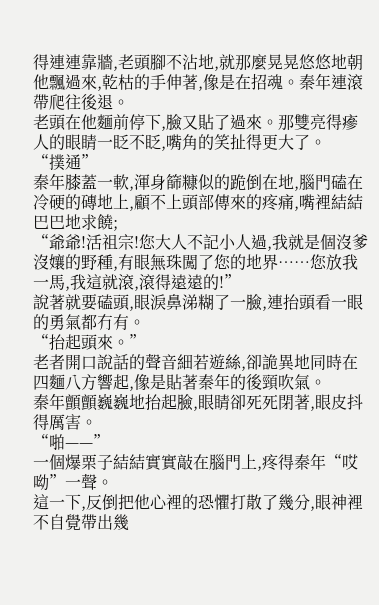得連連靠牆,老頭腳不沾地,就那麼晃晃悠悠地朝他飄過來,乾枯的手伸著,像是在招魂。秦年連滾帶爬往後退。
老頭在他麵前停下,臉又貼了過來。那雙亮得瘮人的眼睛一眨不眨,嘴角的笑扯得更大了。
“撲通”
秦年膝蓋一軟,渾身篩糠似的跪倒在地,腦門磕在冷硬的磚地上,顧不上頭部傳來的疼痛,嘴裡結結巴巴地求饒;
“爺爺!活祖宗!您大人不記小人過,我就是個沒爹沒孃的野種,有眼無珠闖了您的地界……您放我一馬,我這就滾,滾得遠遠的!”
說著就要磕頭,眼淚鼻涕糊了一臉,連抬頭看一眼的勇氣都冇有。
“抬起頭來。”
老者開口說話的聲音細若遊絲,卻詭異地同時在四麵八方響起,像是貼著秦年的後頸吹氣。
秦年顫顫巍巍地抬起臉,眼睛卻死死閉著,眼皮抖得厲害。
“啪——”
一個爆栗子結結實實敲在腦門上,疼得秦年“哎呦”一聲。
這一下,反倒把他心裡的恐懼打散了幾分,眼神裡不自覺帶出幾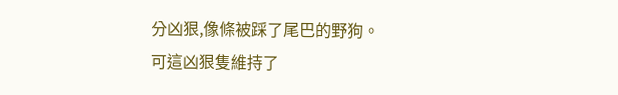分凶狠,像條被踩了尾巴的野狗。
可這凶狠隻維持了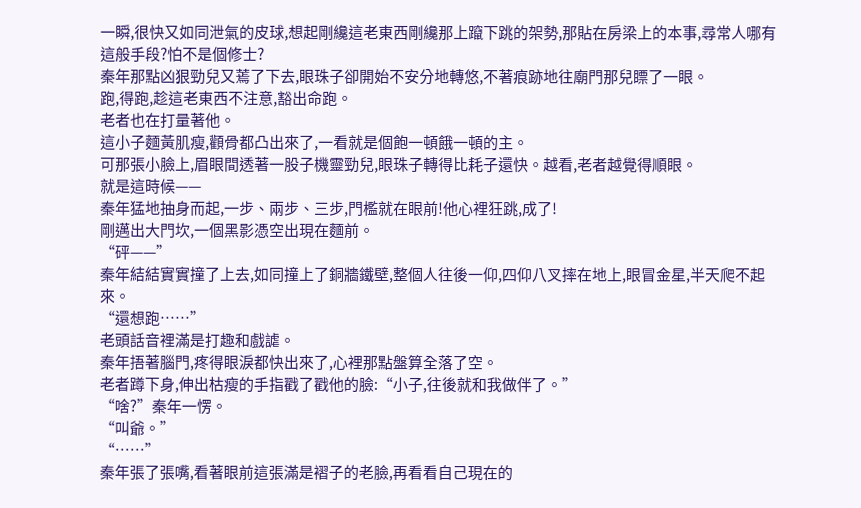一瞬,很快又如同泄氣的皮球,想起剛纔這老東西剛纔那上躥下跳的架勢,那貼在房梁上的本事,尋常人哪有這般手段?怕不是個修士?
秦年那點凶狠勁兒又蔫了下去,眼珠子卻開始不安分地轉悠,不著痕跡地往廟門那兒瞟了一眼。
跑,得跑,趁這老東西不注意,豁出命跑。
老者也在打量著他。
這小子麵黃肌瘦,顴骨都凸出來了,一看就是個飽一頓餓一頓的主。
可那張小臉上,眉眼間透著一股子機靈勁兒,眼珠子轉得比耗子還快。越看,老者越覺得順眼。
就是這時候——
秦年猛地抽身而起,一步、兩步、三步,門檻就在眼前!他心裡狂跳,成了!
剛邁出大門坎,一個黑影憑空出現在麵前。
“砰——”
秦年結結實實撞了上去,如同撞上了銅牆鐵壁,整個人往後一仰,四仰八叉摔在地上,眼冒金星,半天爬不起來。
“還想跑……”
老頭話音裡滿是打趣和戲謔。
秦年捂著腦門,疼得眼淚都快出來了,心裡那點盤算全落了空。
老者蹲下身,伸出枯瘦的手指戳了戳他的臉:“小子,往後就和我做伴了。”
“啥?”秦年一愣。
“叫爺。”
“……”
秦年張了張嘴,看著眼前這張滿是褶子的老臉,再看看自己現在的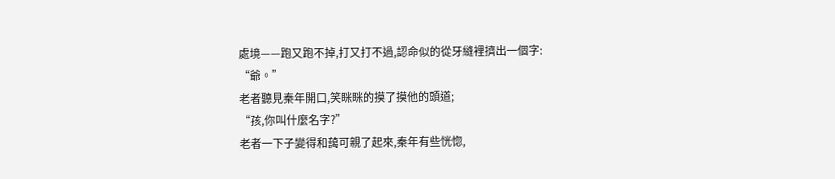處境——跑又跑不掉,打又打不過,認命似的從牙縫裡擠出一個字:
“爺。”
老者聽見秦年開口,笑眯眯的摸了摸他的頭道;
“孩,你叫什麼名字?”
老者一下子變得和藹可親了起來,秦年有些恍惚,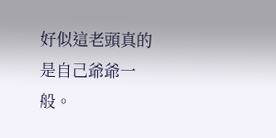好似這老頭真的是自己爺爺一般。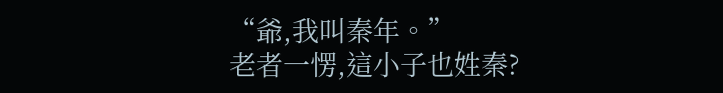“爺,我叫秦年。”
老者一愣,這小子也姓秦?